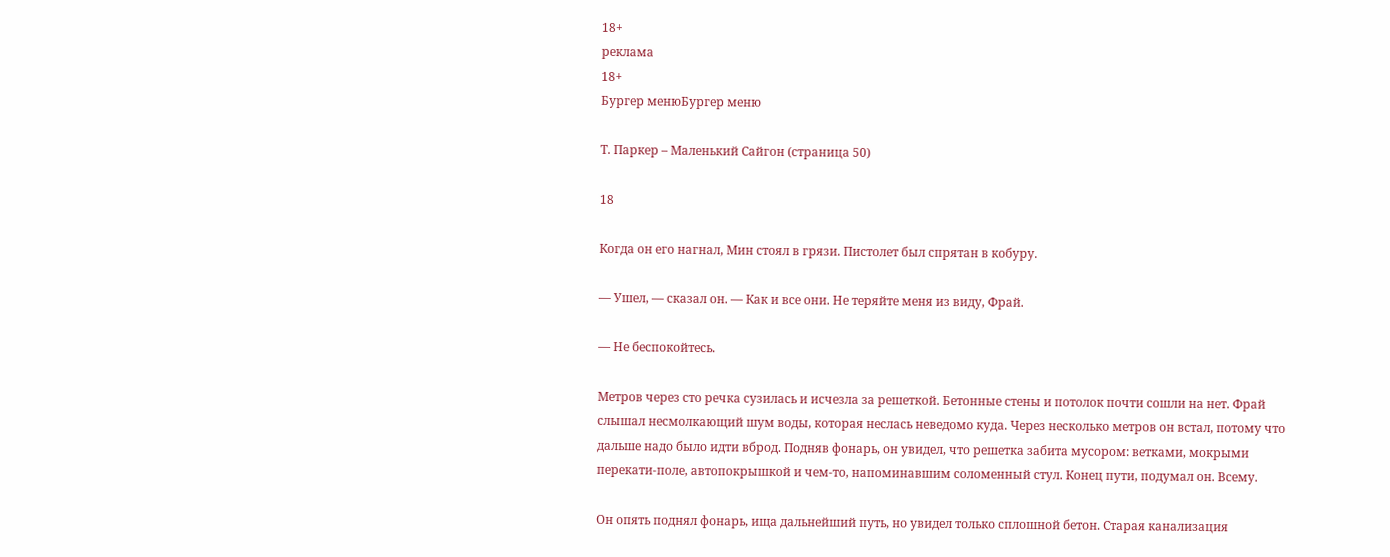18+
реклама
18+
Бургер менюБургер меню

Т. Паркер – Маленький Сайгон (страница 50)

18

Когда он его нагнал, Мин стоял в грязи. Пистолет был спрятан в кобуру.

— Ушел, — сказал он. — Как и все они. Не теряйте меня из виду, Фрай.

— Не беспокойтесь.

Метров через сто речка сузилась и исчезла за решеткой. Бетонные стены и потолок почти сошли на нет. Фрай слышал несмолкающий шум воды, которая неслась неведомо куда. Через несколько метров он встал, потому что дальше надо было идти вброд. Подняв фонарь, он увидел, что решетка забита мусором: ветками, мокрыми перекати-поле, автопокрышкой и чем-то, напоминавшим соломенный стул. Конец пути, подумал он. Всему.

Он опять поднял фонарь, ища дальнейший путь, но увидел только сплошной бетон. Старая канализация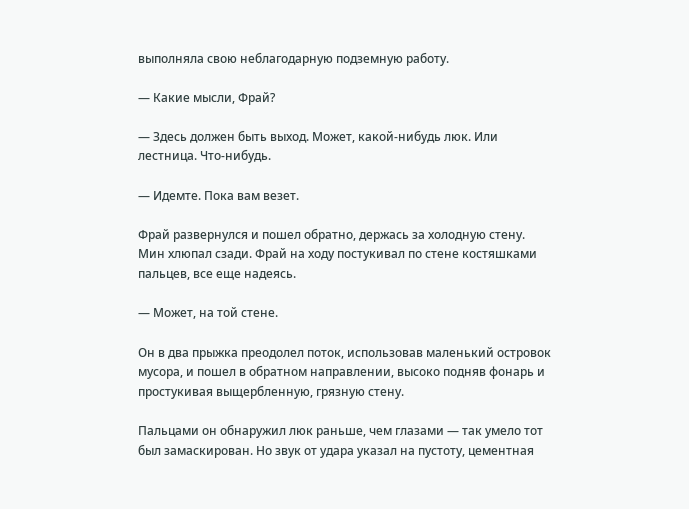выполняла свою неблагодарную подземную работу.

— Какие мысли, Фрай?

— Здесь должен быть выход. Может, какой-нибудь люк. Или лестница. Что-нибудь.

— Идемте. Пока вам везет.

Фрай развернулся и пошел обратно, держась за холодную стену. Мин хлюпал сзади. Фрай на ходу постукивал по стене костяшками пальцев, все еще надеясь.

— Может, на той стене.

Он в два прыжка преодолел поток, использовав маленький островок мусора, и пошел в обратном направлении, высоко подняв фонарь и простукивая выщербленную, грязную стену.

Пальцами он обнаружил люк раньше, чем глазами — так умело тот был замаскирован. Но звук от удара указал на пустоту, цементная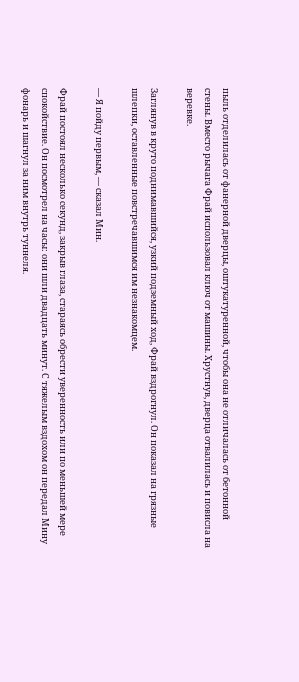пыль отделилась от фанерной дверцы, оштукатуренной, чтобы она не отличалась от бетонной стены. Вместо рычага Фрай использовал ключ от машины. Хрустнув, дверца отвалилась и повисла на веревке.

Заглянув в круто поднимавшийся, узкий подземный ход, Фрай вздрогнул. Он показал на грязные шлепки, оставленные повстречавшимся им незнакомцем.

— Я пойду первым, — сказал Мин.

Фрай постоял несколько секунд, закрыв глаза, стараясь обрести уверенность или по меньшей мере спокойствие. Он посмотрел на часы: они шли двадцать минут. С тяжелым вздохом он передал Мину фонарь и шагнул за ним внутрь туннеля.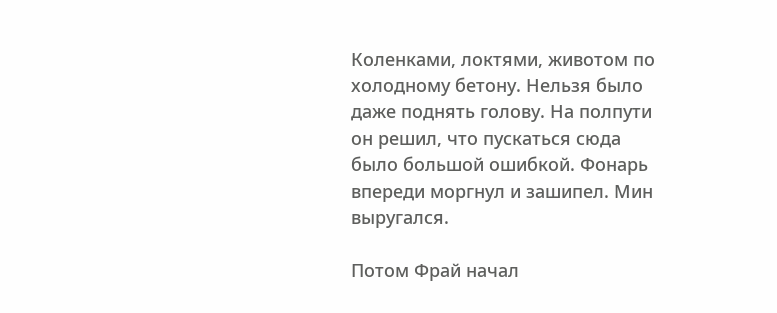Коленками, локтями, животом по холодному бетону. Нельзя было даже поднять голову. На полпути он решил, что пускаться сюда было большой ошибкой. Фонарь впереди моргнул и зашипел. Мин выругался.

Потом Фрай начал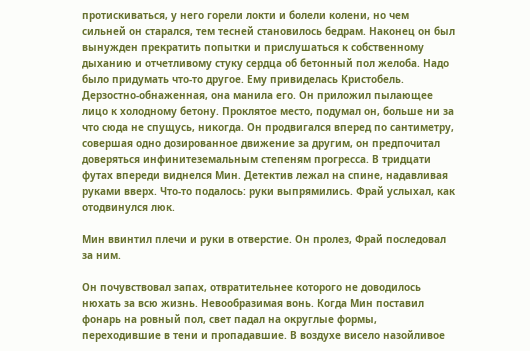протискиваться, у него горели локти и болели колени, но чем сильней он старался, тем тесней становилось бедрам. Наконец он был вынужден прекратить попытки и прислушаться к собственному дыханию и отчетливому стуку сердца об бетонный пол желоба. Надо было придумать что-то другое. Ему привиделась Кристобель. Дерзостно-обнаженная, она манила его. Он приложил пылающее лицо к холодному бетону. Проклятое место, подумал он, больше ни за что сюда не спущусь, никогда. Он продвигался вперед по сантиметру, совершая одно дозированное движение за другим, он предпочитал доверяться инфинитеземальным степеням прогресса. В тридцати футах впереди виднелся Мин. Детектив лежал на спине, надавливая руками вверх. Что-то подалось: руки выпрямились. Фрай услыхал, как отодвинулся люк.

Мин ввинтил плечи и руки в отверстие. Он пролез, Фрай последовал за ним.

Он почувствовал запах, отвратительнее которого не доводилось нюхать за всю жизнь. Невообразимая вонь. Когда Мин поставил фонарь на ровный пол, свет падал на округлые формы, переходившие в тени и пропадавшие. В воздухе висело назойливое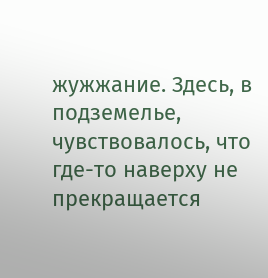жужжание. Здесь, в подземелье, чувствовалось, что где-то наверху не прекращается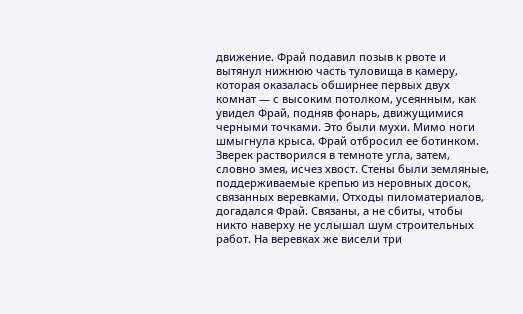движение. Фрай подавил позыв к рвоте и вытянул нижнюю часть туловища в камеру, которая оказалась обширнее первых двух комнат — с высоким потолком, усеянным, как увидел Фрай, подняв фонарь, движущимися черными точками. Это были мухи. Мимо ноги шмыгнула крыса. Фрай отбросил ее ботинком. Зверек растворился в темноте угла, затем, словно змея, исчез хвост. Стены были земляные, поддерживаемые крепью из неровных досок, связанных веревками. Отходы пиломатериалов, догадался Фрай. Связаны, а не сбиты, чтобы никто наверху не услышал шум строительных работ. На веревках же висели три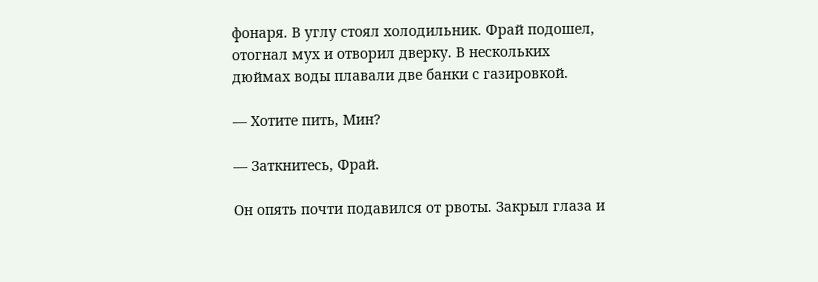фонаря. В углу стоял холодильник. Фрай подошел, отогнал мух и отворил дверку. В нескольких дюймах воды плавали две банки с газировкой.

— Хотите пить, Мин?

— Заткнитесь, Фрай.

Он опять почти подавился от рвоты. Закрыл глаза и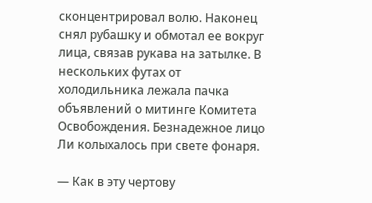сконцентрировал волю. Наконец снял рубашку и обмотал ее вокруг лица, связав рукава на затылке. В нескольких футах от холодильника лежала пачка объявлений о митинге Комитета Освобождения. Безнадежное лицо Ли колыхалось при свете фонаря.

— Как в эту чертову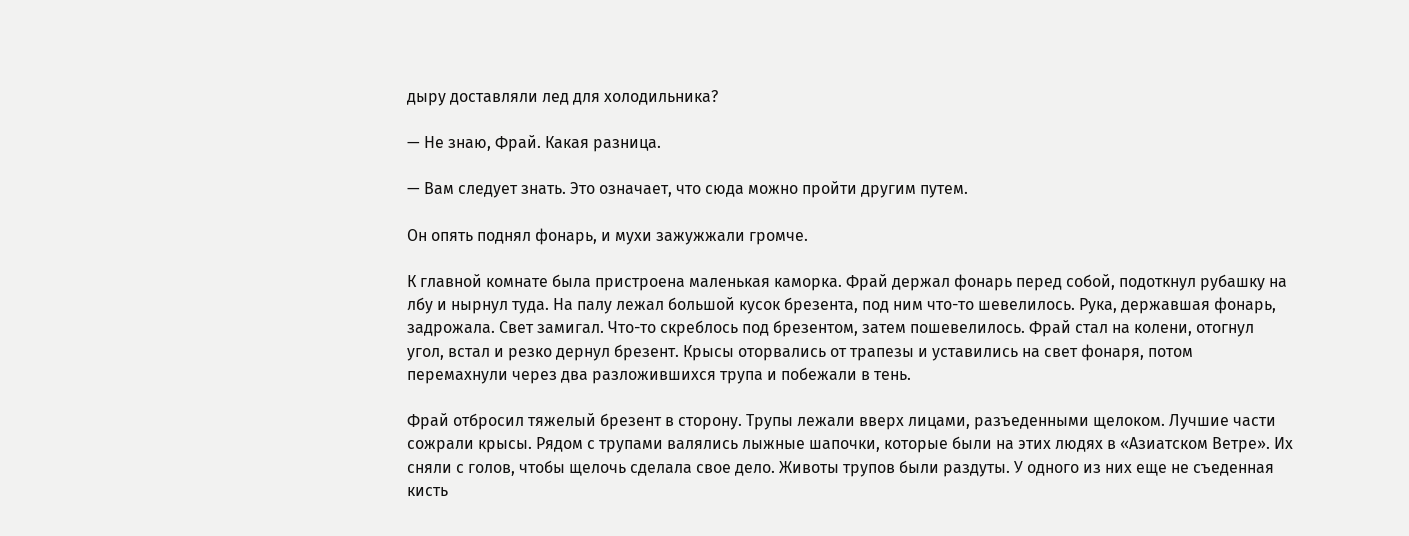дыру доставляли лед для холодильника?

— Не знаю, Фрай. Какая разница.

— Вам следует знать. Это означает, что сюда можно пройти другим путем.

Он опять поднял фонарь, и мухи зажужжали громче.

К главной комнате была пристроена маленькая каморка. Фрай держал фонарь перед собой, подоткнул рубашку на лбу и нырнул туда. На палу лежал большой кусок брезента, под ним что-то шевелилось. Рука, державшая фонарь, задрожала. Свет замигал. Что-то скреблось под брезентом, затем пошевелилось. Фрай стал на колени, отогнул угол, встал и резко дернул брезент. Крысы оторвались от трапезы и уставились на свет фонаря, потом перемахнули через два разложившихся трупа и побежали в тень.

Фрай отбросил тяжелый брезент в сторону. Трупы лежали вверх лицами, разъеденными щелоком. Лучшие части сожрали крысы. Рядом с трупами валялись лыжные шапочки, которые были на этих людях в «Азиатском Ветре». Их сняли с голов, чтобы щелочь сделала свое дело. Животы трупов были раздуты. У одного из них еще не съеденная кисть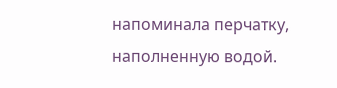напоминала перчатку, наполненную водой.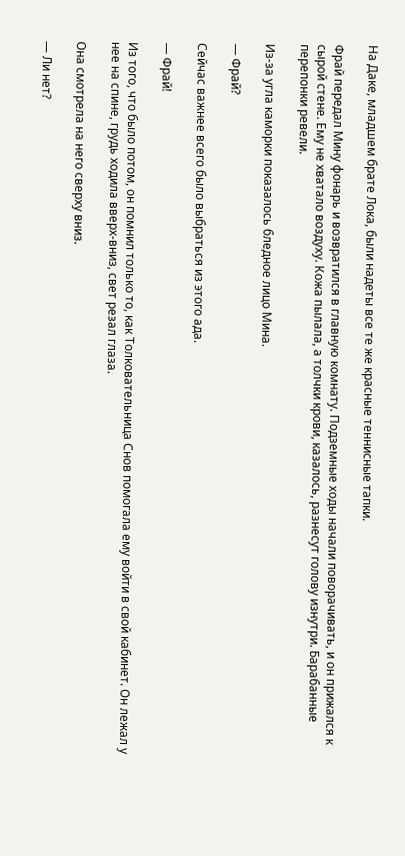На Даке, младшем брате Лока, были надеты все те же красные теннисные тапки.

Фрай передал Мину фонарь и возвратился в главную комнату. Подземные ходы начали поворачивать, и он прижался к сырой стене. Ему не хватало воздуху. Кожа пылала, а толчки крови, казалось, разнесут голову изнутри. Барабанные перепонки ревели.

Из-за угла каморки показалось бледное лицо Мина.

— Фрай?

Сейчас важнее всего было выбраться из этого ада.

— Фрай!

Из того, что было потом, он помнил только то, как Толковательница Снов помогала ему войти в свой кабинет. Он лежал у нее на спине, грудь ходила вверх-вниз, свет резал глаза.

Она смотрела на него сверху вниз.

— Ли нет?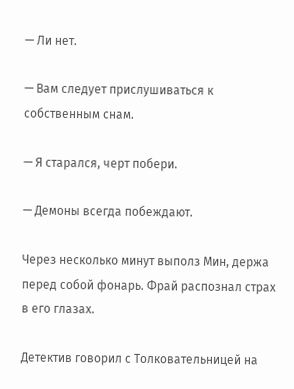— Ли нет.

— Вам следует прислушиваться к собственным снам.

— Я старался, черт побери.

— Демоны всегда побеждают.

Через несколько минут выполз Мин, держа перед собой фонарь. Фрай распознал страх в его глазах.

Детектив говорил с Толковательницей на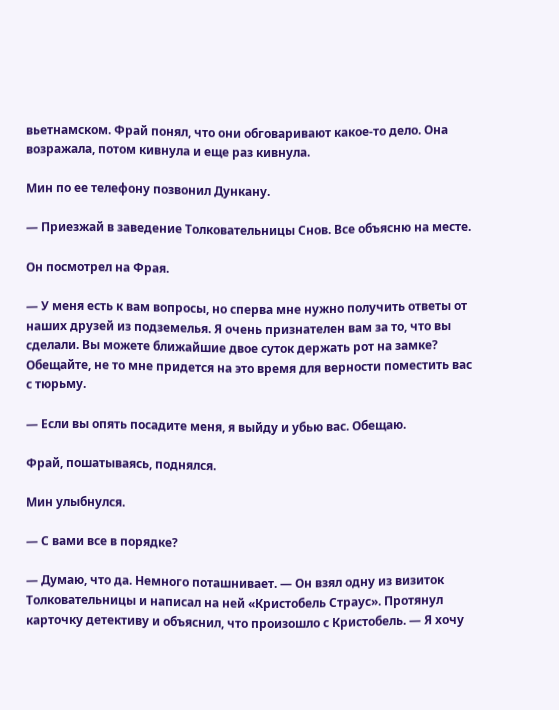вьетнамском. Фрай понял, что они обговаривают какое-то дело. Она возражала, потом кивнула и еще раз кивнула.

Мин по ее телефону позвонил Дункану.

— Приезжай в заведение Толковательницы Снов. Все объясню на месте.

Он посмотрел на Фрая.

— У меня есть к вам вопросы, но сперва мне нужно получить ответы от наших друзей из подземелья. Я очень признателен вам за то, что вы сделали. Вы можете ближайшие двое суток держать рот на замке? Обещайте, не то мне придется на это время для верности поместить вас с тюрьму.

— Если вы опять посадите меня, я выйду и убью вас. Обещаю.

Фрай, пошатываясь, поднялся.

Мин улыбнулся.

— С вами все в порядке?

— Думаю, что да. Немного поташнивает. — Он взял одну из визиток Толковательницы и написал на ней «Кристобель Страус». Протянул карточку детективу и объяснил, что произошло с Кристобель. — Я хочу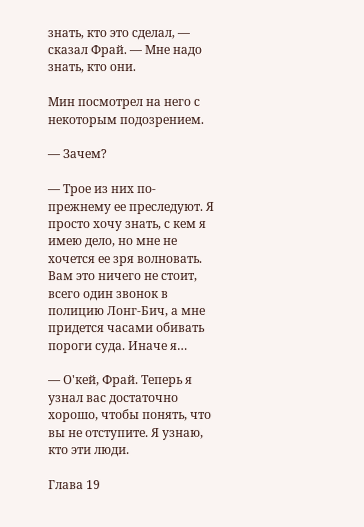знать, кто это сделал, — сказал Фрай. — Мне надо знать, кто они.

Мин посмотрел на него с некоторым подозрением.

— Зачем?

— Трое из них по-прежнему ее преследуют. Я просто хочу знать, с кем я имею дело, но мне не хочется ее зря волновать. Вам это ничего не стоит, всего один звонок в полицию Лонг-Бич, а мне придется часами обивать пороги суда. Иначе я…

— О'кей, Фрай. Теперь я узнал вас достаточно хорошо, чтобы понять, что вы не отступите. Я узнаю, кто эти люди.

Глава 19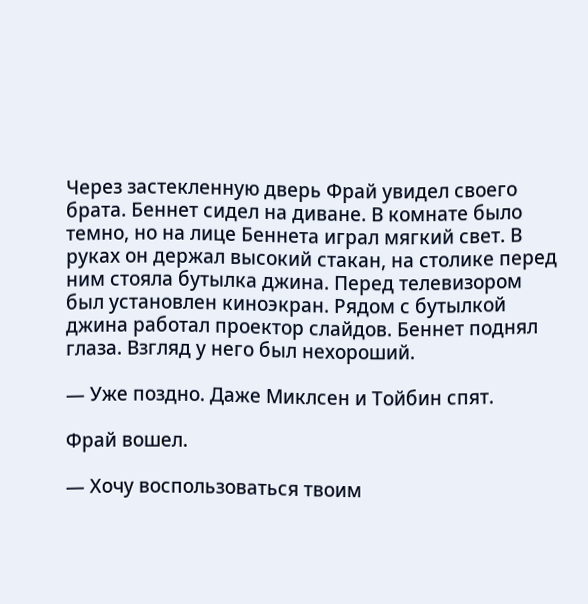Через застекленную дверь Фрай увидел своего брата. Беннет сидел на диване. В комнате было темно, но на лице Беннета играл мягкий свет. В руках он держал высокий стакан, на столике перед ним стояла бутылка джина. Перед телевизором был установлен киноэкран. Рядом с бутылкой джина работал проектор слайдов. Беннет поднял глаза. Взгляд у него был нехороший.

— Уже поздно. Даже Миклсен и Тойбин спят.

Фрай вошел.

— Хочу воспользоваться твоим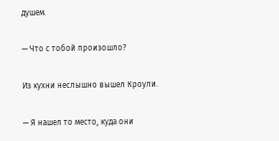душем.

— Что с тобой произошло?

Из кухни неслышно вышел Кроули.

— Я нашел то место, куда они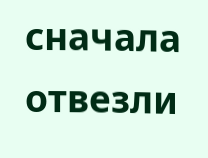сначала отвезли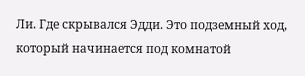Ли. Где скрывался Эдди. Это подземный ход, который начинается под комнатой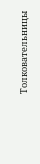Толковательницы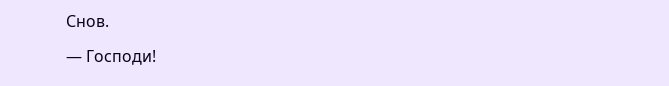Снов.

— Господи!